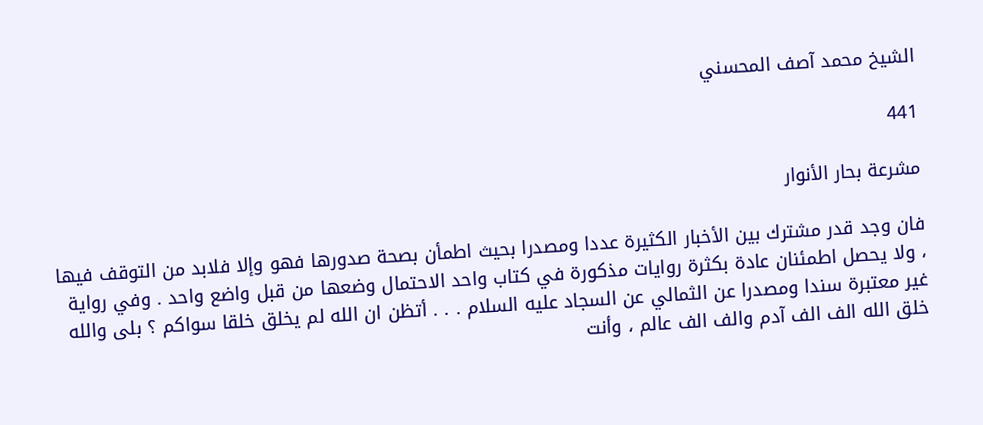الشيخ محمد آصف المحسني

441

مشرعة بحار الأنوار

فان وجد قدر مشترك بين الأخبار الكثيرة عددا ومصدرا بحيث اطمأن بصحة صدورها فهو وإلا فلابد من التوقف فيها ، ولا يحصل اطمئنان عادة بكثرة روايات مذكورة في كتاب واحد الاحتمال وضعها من قبل واضع واحد . وفي رواية غير معتبرة سندا ومصدرا عن الثمالي عن السجاد عليه السلام . . . أتظن ان الله لم يخلق خلقا سواكم ؟ بلى والله خلق الله الف الف آدم والف الف عالم ، وأنت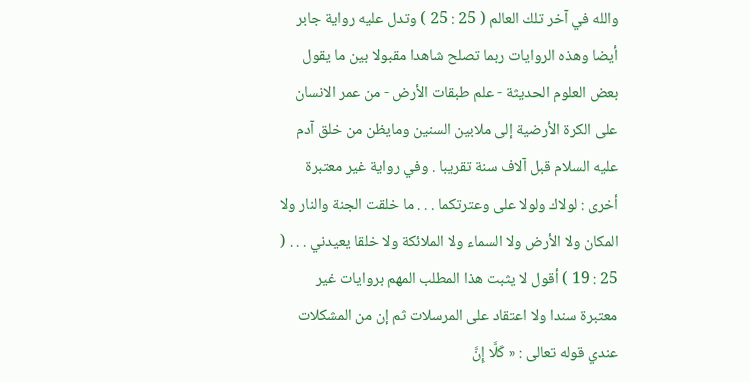والله في آخر تلك العالم ( 25 : 25 ) وتدل عليه رواية جابر أيضا وهذه الروايات ربما تصلح شاهدا مقبولا بين ما يقول بعض العلوم الحديثة - علم طبقات الأرض - من عمر الانسان على الكرة الأرضية إلى ملابين السنين ومايظن من خلق آدم عليه السلام قبل آلاف سنة تقريبا . وفي رواية غير معتبرة أخرى : لولاك ولولا على وعترتكما . . . ما خلقت الجنة والنار ولا المكان ولا الأرض ولا السماء ولا الملائكة ولا خلقا يعيدني . . . ( 25 : 19 ) أقول لا يثبت هذا المطلب المهم بروايات غير معتبرة سندا ولا اعتقاد على المرسلات ثم إن من المشكلات عندي قوله تعالى : « كَلَّا إِنَّ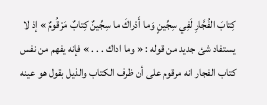كِتابَ الفُجَّارِ لَفِي سِجِّينٍ وَما أَدْراكَ ما سِجِّينٌ كِتابٌ مَرْقُومٌ » إذ لا يستفاد شئ جديد من قوله : « وما اداك . . . » فإنه يفهم من نفس كتاب الفجار انه مرقوم على أن ظرف الكتاب والذيل بقول هو عينه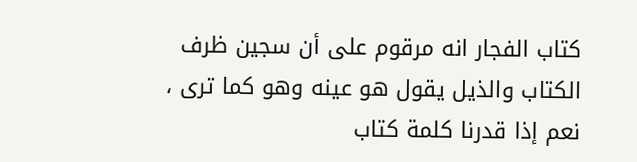كتاب الفجار انه مرقوم على أن سجين ظرف الكتاب والذيل يقول هو عينه وهو كما ترى ، نعم إذا قدرنا كلمة كتاب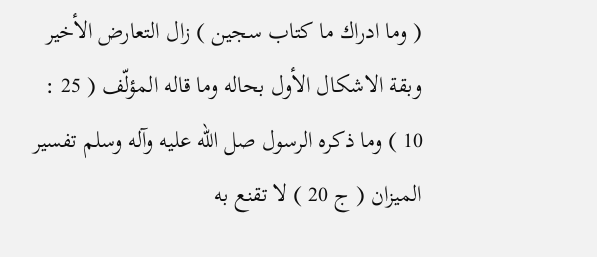( وما ادراك ما كتاب سجين ) زال التعارض الأخير وبقة الاشكال الأول بحاله وما قاله المؤلّف ( 25 : 10 ) وما ذكره الرسول صل الله عليه وآله وسلم تفسير الميزان ( ج 20 ) لا تقنع به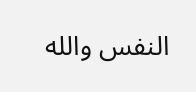النفس والله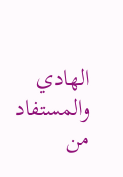الهادي والمستفاد من